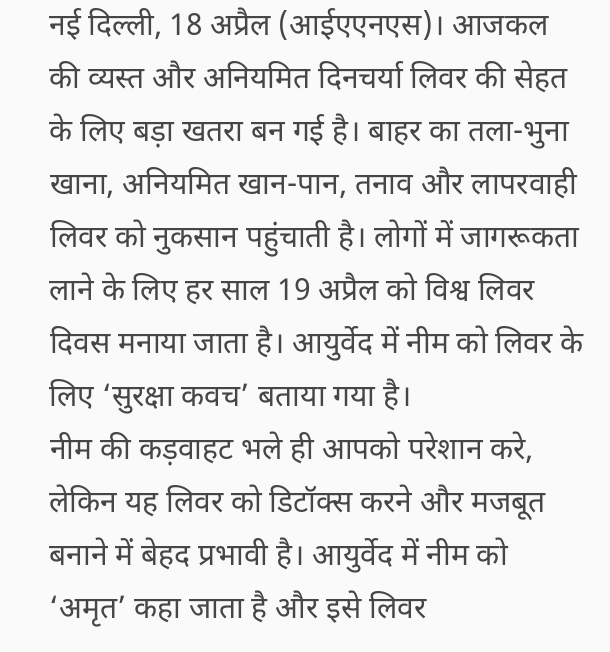नई दिल्ली, 18 अप्रैल (आईएएनएस)। आजकल की व्यस्त और अनियमित दिनचर्या लिवर की सेहत के लिए बड़ा खतरा बन गई है। बाहर का तला-भुना खाना, अनियमित खान-पान, तनाव और लापरवाही लिवर को नुकसान पहुंचाती है। लोगों में जागरूकता लाने के लिए हर साल 19 अप्रैल को विश्व लिवर दिवस मनाया जाता है। आयुर्वेद में नीम को लिवर के लिए ‘सुरक्षा कवच’ बताया गया है।
नीम की कड़वाहट भले ही आपको परेशान करे, लेकिन यह लिवर को डिटॉक्स करने और मजबूत बनाने में बेहद प्रभावी है। आयुर्वेद में नीम को ‘अमृत’ कहा जाता है और इसे लिवर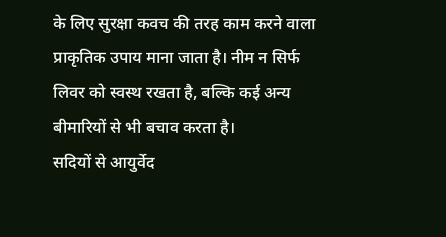के लिए सुरक्षा कवच की तरह काम करने वाला प्राकृतिक उपाय माना जाता है। नीम न सिर्फ लिवर को स्वस्थ रखता है, बल्कि कई अन्य बीमारियों से भी बचाव करता है।
सदियों से आयुर्वेद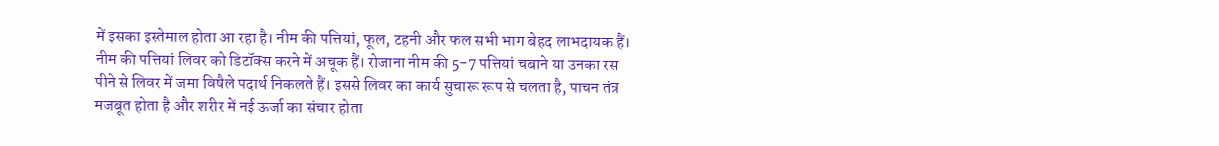में इसका इस्तेमाल होता आ रहा है। नीम की पत्तियां, फूल, टहनी और फल सभी भाग बेहद लाभदायक हैं। नीम की पत्तियां लिवर को डिटॉक्स करने में अचूक हैं। रोजाना नीम की 5-7 पत्तियां चबाने या उनका रस पीने से लिवर में जमा विषैले पदार्थ निकलते हैं। इससे लिवर का कार्य सुचारू रूप से चलता है, पाचन तंत्र मजबूत होता है और शरीर में नई ऊर्जा का संचार होता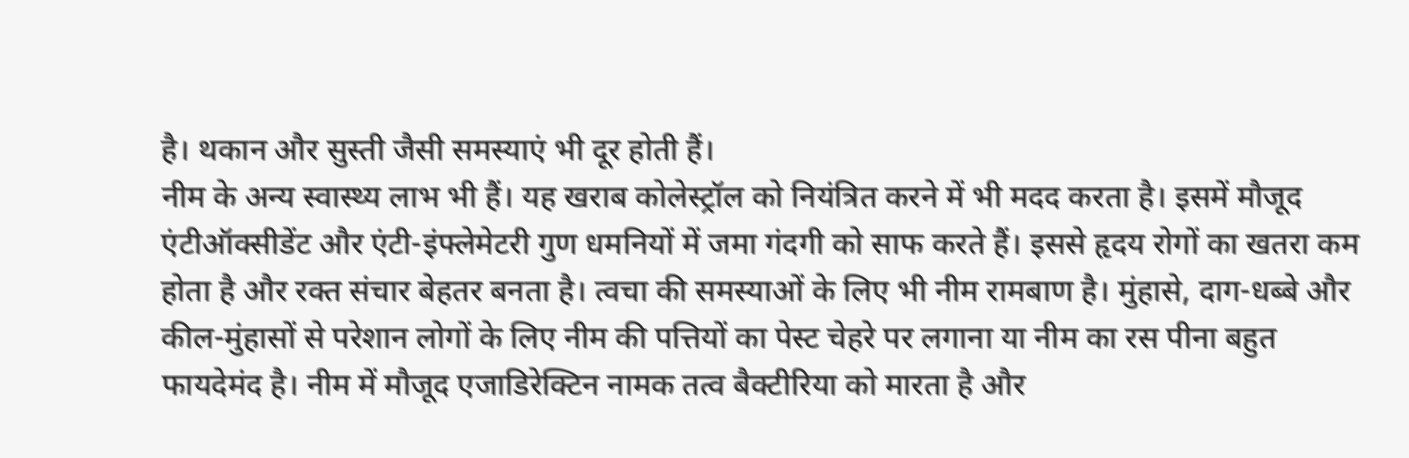है। थकान और सुस्ती जैसी समस्याएं भी दूर होती हैं।
नीम के अन्य स्वास्थ्य लाभ भी हैं। यह खराब कोलेस्ट्रॉल को नियंत्रित करने में भी मदद करता है। इसमें मौजूद एंटीऑक्सीडेंट और एंटी-इंफ्लेमेटरी गुण धमनियों में जमा गंदगी को साफ करते हैं। इससे हृदय रोगों का खतरा कम होता है और रक्त संचार बेहतर बनता है। त्वचा की समस्याओं के लिए भी नीम रामबाण है। मुंहासे, दाग-धब्बे और कील-मुंहासों से परेशान लोगों के लिए नीम की पत्तियों का पेस्ट चेहरे पर लगाना या नीम का रस पीना बहुत फायदेमंद है। नीम में मौजूद एजाडिरेक्टिन नामक तत्व बैक्टीरिया को मारता है और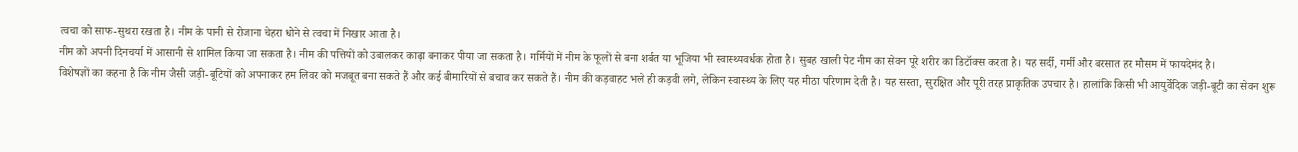त्वचा को साफ-सुथरा रखता है। नीम के पानी से रोजाना चेहरा धोने से त्वचा में निखार आता है।
नीम को अपनी दिनचर्या में आसानी से शामिल किया जा सकता है। नीम की पत्तियों को उबालकर काढ़ा बनाकर पीया जा सकता है। गर्मियों में नीम के फूलों से बना शर्बत या भूजिया भी स्वास्थ्यवर्धक होता है। सुबह खाली पेट नीम का सेवन पूरे शरीर का डिटॉक्स करता है। यह सर्दी, गर्मी और बरसात हर मौसम में फायदेमंद है।
विशेषज्ञों का कहना है कि नीम जैसी जड़ी-बूटियों को अपनाकर हम लिवर को मजबूत बना सकते हैं और कई बीमारियों से बचाव कर सकते हैं। नीम की कड़वाहट भले ही कड़वी लगे, लेकिन स्वास्थ्य के लिए यह मीठा परिणाम देती है। यह सस्ता, सुरक्षित और पूरी तरह प्राकृतिक उपचार है। हालांकि किसी भी आयुर्वेदिक जड़ी-बूटी का सेवन शुरू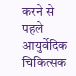करने से पहले आयुर्वेदिक चिकित्सक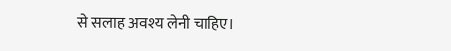से सलाह अवश्य लेनी चाहिए।